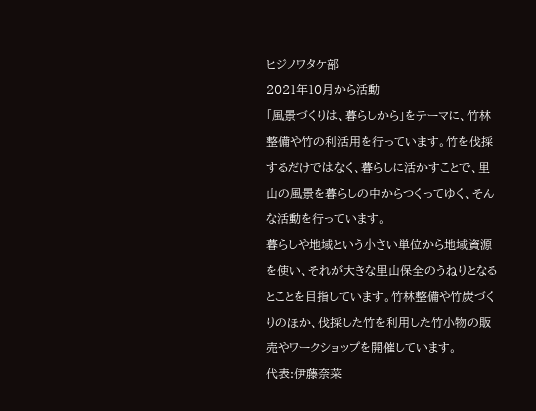ヒジノワタケ部
2021年10月から活動
「風景づくりは、暮らしから」をテーマに、竹林整備や竹の利活用を行っています。竹を伐採するだけではなく、暮らしに活かすことで、里山の風景を暮らしの中からつくってゆく、そんな活動を行っています。
暮らしや地域という⼩さい単位から地域資源を使い、それが大きな里山保全のうねりとなるとことを目指しています。竹林整備や竹炭づくりのほか、伐採した竹を利用した竹小物の販売やワークショップを開催しています。
代表:伊藤奈菜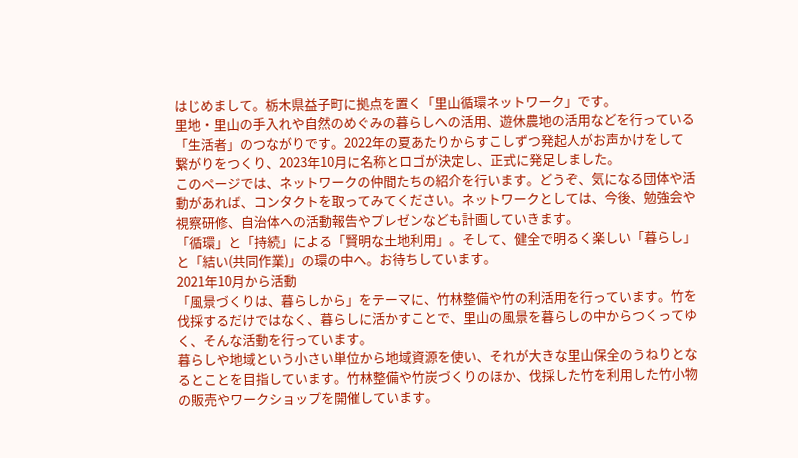はじめまして。栃木県益子町に拠点を置く「里山循環ネットワーク」です。
里地・里山の手入れや自然のめぐみの暮らしへの活用、遊休農地の活用などを行っている「生活者」のつながりです。2022年の夏あたりからすこしずつ発起人がお声かけをして繋がりをつくり、2023年10月に名称とロゴが決定し、正式に発足しました。
このページでは、ネットワークの仲間たちの紹介を行います。どうぞ、気になる団体や活動があれば、コンタクトを取ってみてください。ネットワークとしては、今後、勉強会や視察研修、自治体への活動報告やプレゼンなども計画していきます。
「循環」と「持続」による「賢明な土地利用」。そして、健全で明るく楽しい「暮らし」と「結い(共同作業)」の環の中へ。お待ちしています。
2021年10月から活動
「風景づくりは、暮らしから」をテーマに、竹林整備や竹の利活用を行っています。竹を伐採するだけではなく、暮らしに活かすことで、里山の風景を暮らしの中からつくってゆく、そんな活動を行っています。
暮らしや地域という⼩さい単位から地域資源を使い、それが大きな里山保全のうねりとなるとことを目指しています。竹林整備や竹炭づくりのほか、伐採した竹を利用した竹小物の販売やワークショップを開催しています。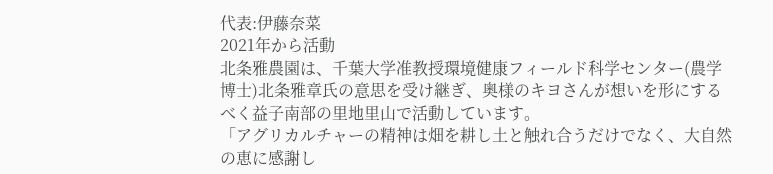代表:伊藤奈菜
2021年から活動
北条雅農園は、千葉大学准教授環境健康フィールド科学センター(農学博士)北条雅章氏の意思を受け継ぎ、奥様のキヨさんが想いを形にするべく益子南部の里地里山で活動しています。
「アグリカルチャーの精神は畑を耕し土と触れ合うだけでなく、大自然の恵に感謝し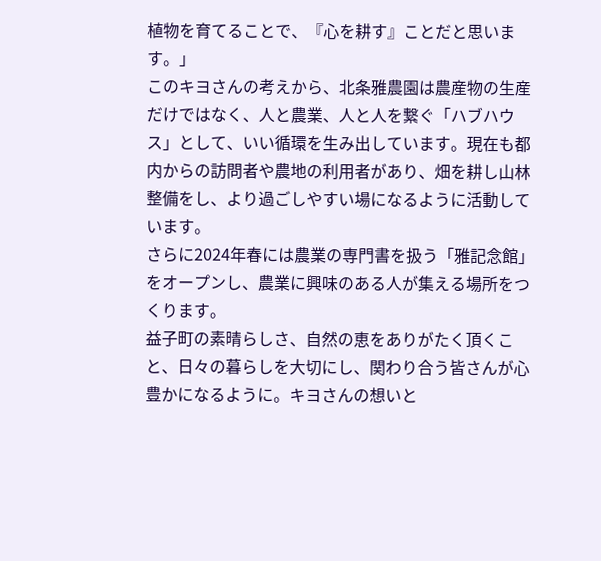植物を育てることで、『心を耕す』ことだと思います。」
このキヨさんの考えから、北条雅農園は農産物の生産だけではなく、人と農業、人と人を繋ぐ「ハブハウス」として、いい循環を生み出しています。現在も都内からの訪問者や農地の利用者があり、畑を耕し山林整備をし、より過ごしやすい場になるように活動しています。
さらに2024年春には農業の専門書を扱う「雅記念館」をオープンし、農業に興味のある人が集える場所をつくります。
益子町の素晴らしさ、自然の恵をありがたく頂くこと、日々の暮らしを大切にし、関わり合う皆さんが心豊かになるように。キヨさんの想いと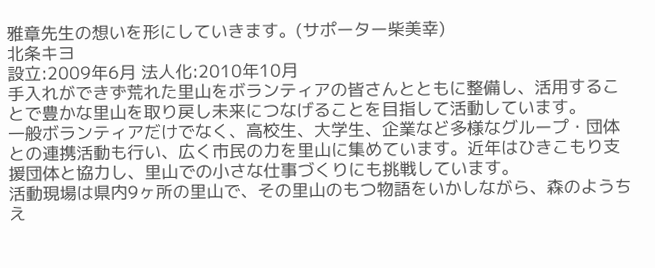雅章先生の想いを形にしていきます。(サポーター柴美幸)
北条キヨ
設立:2009年6月 法人化:2010年10月
手入れができず荒れた里山をボランティアの皆さんとともに整備し、活用することで豊かな里山を取り戻し未来につなげることを目指して活動しています。
一般ボランティアだけでなく、高校生、大学生、企業など多様なグループ・団体との連携活動も行い、広く市民の力を里山に集めています。近年はひきこもり支援団体と協力し、里山での小さな仕事づくりにも挑戦しています。
活動現場は県内9ヶ所の里山で、その里山のもつ物語をいかしながら、森のようちえ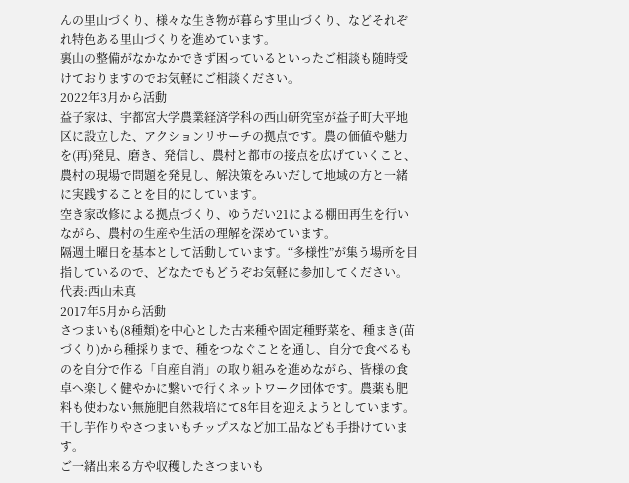んの里山づくり、様々な生き物が暮らす里山づくり、などそれぞれ特色ある里山づくりを進めています。
裏山の整備がなかなかできず困っているといったご相談も随時受けておりますのでお気軽にご相談ください。
2022年3月から活動
益子家は、宇都宮大学農業経済学科の西山研究室が益子町大平地区に設立した、アクションリサーチの拠点です。農の価値や魅力を(再)発見、磨き、発信し、農村と都市の接点を広げていくこと、農村の現場で問題を発見し、解決策をみいだして地域の方と一緒に実践することを目的にしています。
空き家改修による拠点づくり、ゆうだい21による棚田再生を行いながら、農村の生産や生活の理解を深めています。
隔週土曜日を基本として活動しています。“多様性”が集う場所を目指しているので、どなたでもどうぞお気軽に参加してください。
代表:西山未真
2017年5月から活動
さつまいも(8種類)を中心とした古来種や固定種野菜を、種まき(苗づくり)から種採りまで、種をつなぐことを通し、自分で食べるものを自分で作る「自産自消」の取り組みを進めながら、皆様の食卓へ楽しく健やかに繋いで行くネットワーク団体です。農薬も肥料も使わない無施肥自然栽培にて8年目を迎えようとしています。干し芋作りやさつまいもチップスなど加工品なども手掛けています。
ご一緒出来る方や収穫したさつまいも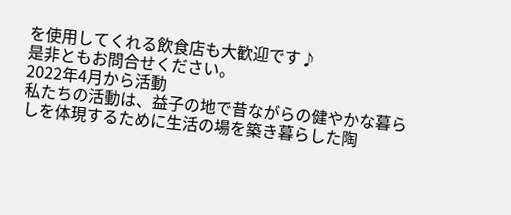を使用してくれる飲食店も大歓迎です♪
是非ともお問合せください。
2022年4月から活動
私たちの活動は、益子の地で昔ながらの健やかな暮らしを体現するために生活の場を築き暮らした陶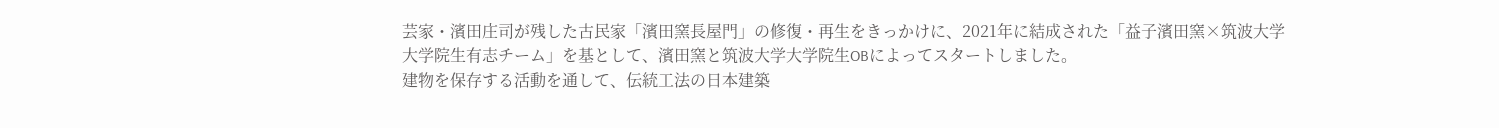芸家・濱田庄司が残した古民家「濱田窯長屋門」の修復・再生をきっかけに、2021年に結成された「益子濱田窯×筑波大学大学院生有志チーム」を基として、濱田窯と筑波大学大学院生OBによってスタートしました。
建物を保存する活動を通して、伝統工法の日本建築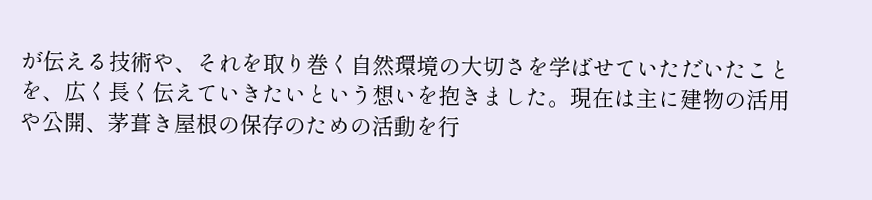が伝える技術や、それを取り巻く自然環境の大切さを学ばせていただいたことを、広く長く伝えていきたいという想いを抱きました。現在は主に建物の活用や公開、茅葺き屋根の保存のための活動を行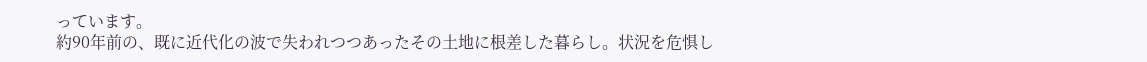っています。
約90年前の、既に近代化の波で失われつつあったその土地に根差した暮らし。状況を危惧し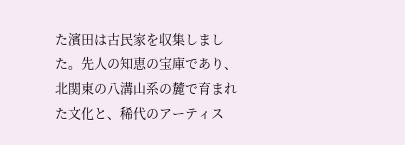た濱田は古民家を収集しました。先人の知恵の宝庫であり、北関東の八溝山系の麓で育まれた文化と、稀代のアーティス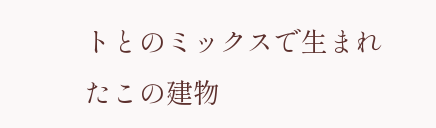トとのミックスで生まれたこの建物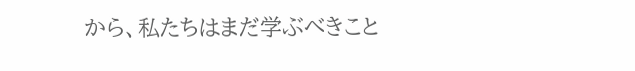から、私たちはまだ学ぶべきこと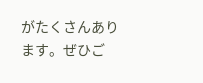がたくさんあります。ぜひご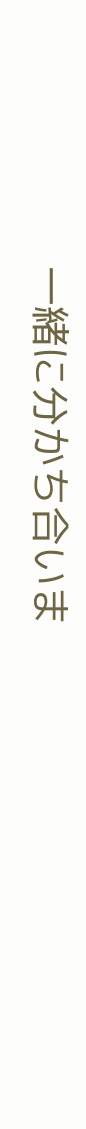一緒に分かち合いま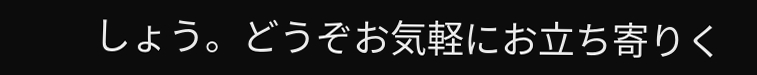しょう。どうぞお気軽にお立ち寄りく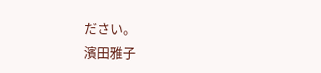ださい。
濱田雅子